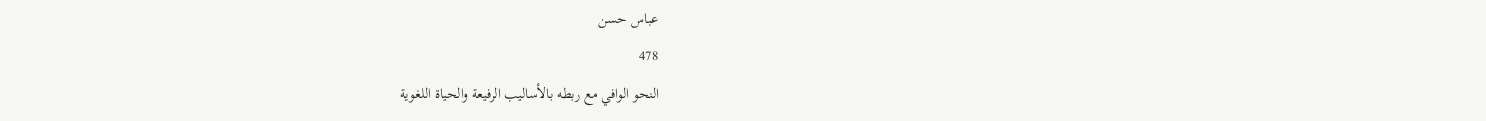عباس حسن
478
النحو الوافي مع ربطه بالأساليب الرفيعة والحياة اللغوية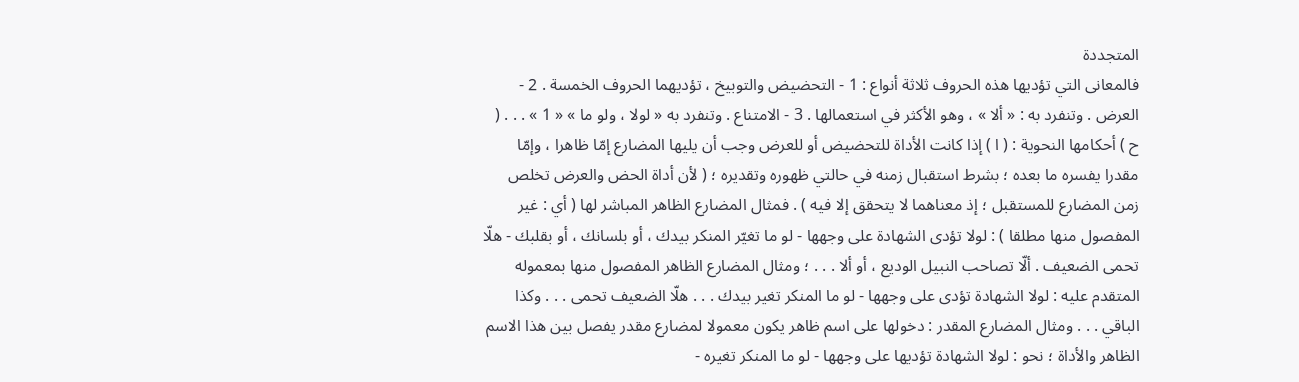المتجددة
فالمعانى التي تؤديها هذه الحروف ثلاثة أنواع : 1 - التحضيض والتوبيخ ، تؤديهما الحروف الخمسة . 2 - العرض . وتنفرد به : « ألا » ، وهو الأكثر في استعمالها . 3 - الامتناع . وتنفرد به « لولا ، ولو ما » « 1 » . . . ( ح ) أحكامها النحوية : ( ا ) إذا كانت الأداة للتحضيض أو للعرض وجب أن يليها المضارع إمّا ظاهرا ، وإمّا مقدرا يفسره ما بعده ؛ بشرط استقبال زمنه في حالتي ظهوره وتقديره ؛ ( لأن أداة الحض والعرض تخلص زمن المضارع للمستقبل ؛ إذ معناهما لا يتحقق إلا فيه ) . فمثال المضارع الظاهر المباشر لها ( أي : غير المفصول منها مطلقا ) : لولا تؤدى الشهادة على وجهها - لو ما تغيّر المنكر بيدك ، أو بلسانك ، أو بقلبك - هلّا تحمى الضعيف . ألّا تصاحب النبيل الوديع ، أو ألا . . . ؛ ومثال المضارع الظاهر المفصول منها بمعموله المتقدم عليه : لولا الشهادة تؤدى على وجهها - لو ما المنكر تغير بيدك . . . هلّا الضعيف تحمى . . . وكذا الباقي . . . ومثال المضارع المقدر : دخولها على اسم ظاهر يكون معمولا لمضارع مقدر يفصل بين هذا الاسم الظاهر والأداة ؛ نحو : لولا الشهادة تؤديها على وجهها - لو ما المنكر تغيره -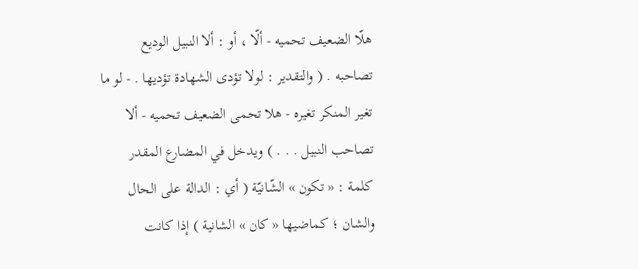هلّا الضعيف تحميه - ألّا ، أو : ألا النبيل الوديع تصاحبه . ( والتقدير : لولا تؤدى الشهادة تؤديها . - لو ما تغير المنكر تغيره - هلا تحمى الضعيف تحميه - ألا تصاحب النبيل . . . ) ويدخل في المضارع المقدر كلمة : « تكون » الشّانيّة ( أي : الدالة على الحال والشان ؛ كماضيها « كان » الشانية ) إذا كانت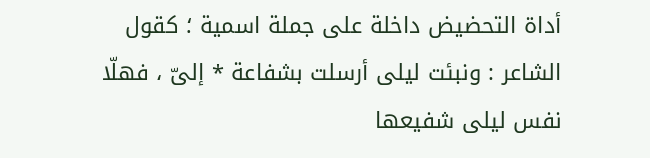أداة التحضيض داخلة على جملة اسمية ؛ كقول الشاعر : ونبئت ليلى أرسلت بشفاعة * إلىّ ، فهلّا نفس ليلى شفيعها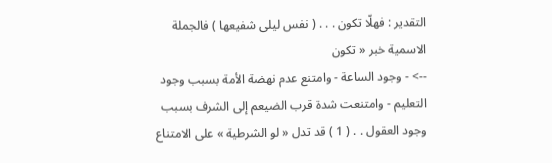التقدير : فهلّا تكون . . . ( نفس ليلى شفيعها ) فالجملة الاسمية خبر « تكون
--> - وجود الساعة - وامتنع عدم نهضة الأمة بسبب وجود التعليم - وامتنعت شدة قرب الضيعم إلى الشرف بسبب وجود العقول . . ( 1 ) قد تدل « لو الشرطية » على الامتناع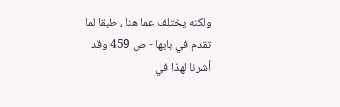ولكنه يختلف عما هنا ، طبقا لما تقدم في بابها - ص 459 وقد أشرنا لهذا في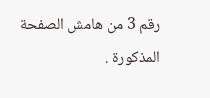رقم 3 من هامش الصفحة المذكورة .